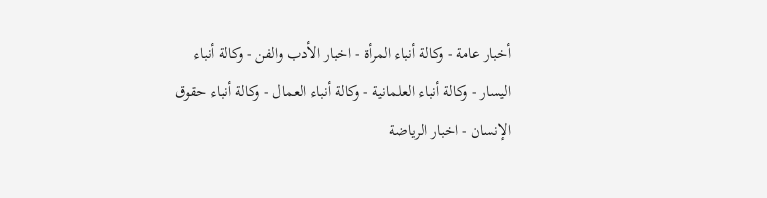أخبار عامة - وكالة أنباء المرأة - اخبار الأدب والفن - وكالة أنباء اليسار - وكالة أنباء العلمانية - وكالة أنباء العمال - وكالة أنباء حقوق الإنسان - اخبار الرياضة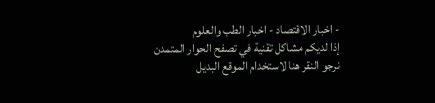- اخبار الاقتصاد - اخبار الطب والعلوم
إذا لديكم مشاكل تقنية في تصفح الحوار المتمدن نرجو النقر هنا لاستخدام الموقع البديل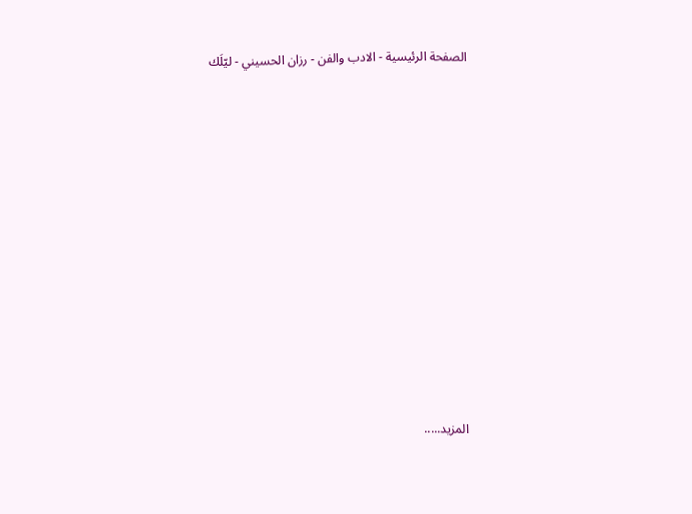الصفحة الرئيسية - الادب والفن - رزان الحسيني - ليّلَك














المزيد.....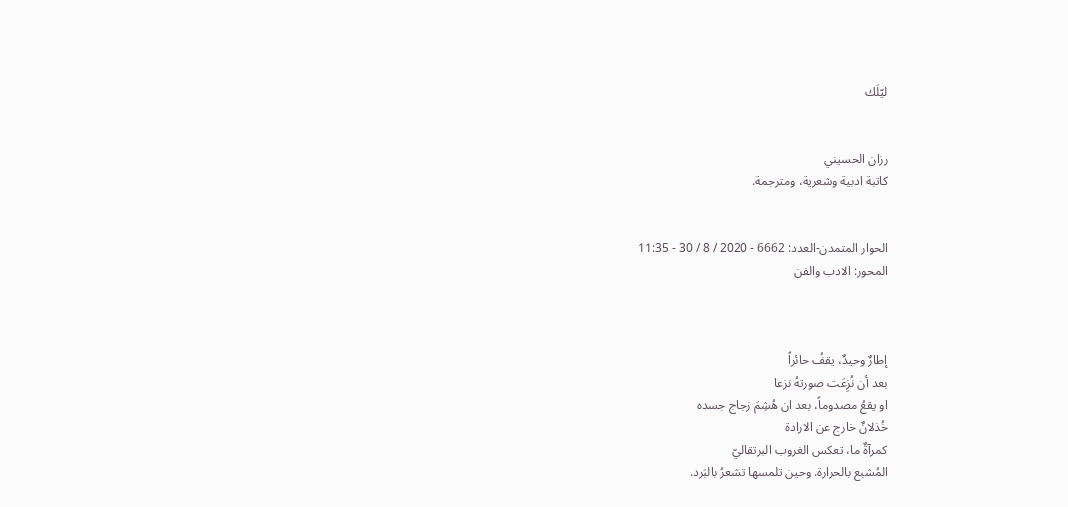ليّلَك


رزان الحسيني
كاتبة ادبية وشعرية، ومترجمة.


الحوار المتمدن-العدد: 6662 - 2020 / 8 / 30 - 11:35
المحور: الادب والفن



إطارٌ وحيدٌ، يقفُ حائراً
بعد أن نُزِعَت صورتهُ نزعا
او يقعُ مصدوماً، بعد ان هُشِمَ زجاج جسده
خُذلانٌ خارج عن الارادة
كمرآةٌ ما، تعكس الغروب البرتقاليّ
المُشبع بالحرارة. وحين تلمسها تشعرُ بالبَرد.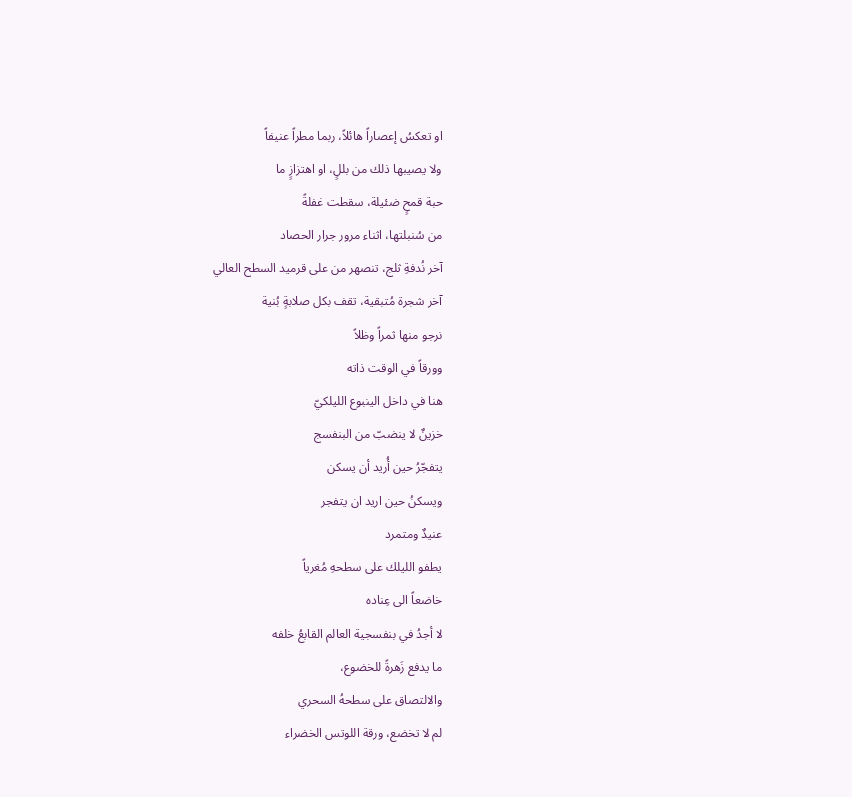او تعكسُ إعصاراً هائلاً، ربما مطراً عنيفاً
ولا يصيبها ذلك من بللٍ، او اهتزازٍ ما
حبة قمحٍ ضئيلة، سقطت غفلةً
من سُنبلتها، اثناء مرور جرار الحصاد
آخر نُدفةِ ثلج، تنصهر من على قرميد السطح العالي
آخر شجرة مُتبقية، تقف بكل صلابةٍ بُنية
نرجو منها ثمراً وظلاً
وورقاً في الوقت ذاته
هنا في داخل الينبوع الليلكيّ
خزينٌ لا ينضبّ من البنفسج
يتفجّرُ حين أُريد أن يسكن
ويسكنُ حين اريد ان يتفجر
عنيدٌ ومتمرد
يطفو الليلك على سطحهِ مُغرياً
خاضعاً الى عِناده
لا أجدُ في بنفسجية العالم القابعُ خلفه
ما يدفع زَهرةً للخضوع،
والالتصاق على سطحهُ السحري
لم لا تخضع، ورقة اللوتس الخضراء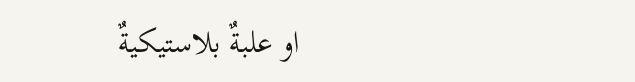او علبةٌ بلاستيكيةٌ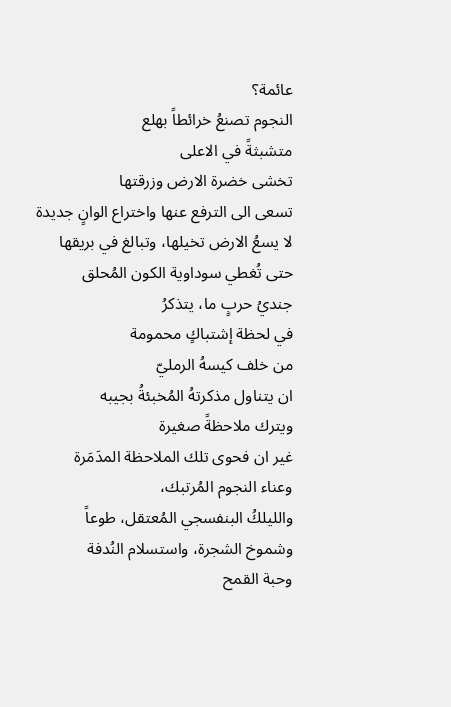عائمة؟
النجوم تصنعُ خرائطاً بهلع
متشبثةً في الاعلى
تخشى خضرة الارض وزرقتها
تسعى الى الترفع عنها واختراع الوانٍ جديدة
لا يسعُ الارض تخيلها، وتبالغ في بريقها
حتى تُغطي سوداوية الكون المُحلق
جنديُ حربٍ ما، يتذكرُ
في لحظة إشتباكٍ محمومة
من خلف كيسهُ الرمليّ
ان يتناول مذكرتهُ المُخبئةُ بجيبه
ويترك ملاحظةً صغيرة
غير ان فحوى تلك الملاحظة المدَمَرة
وعناء النجوم المُرتبك،
والليلكُ البنفسجي المُعتقل، طوعاً
وشموخ الشجرة، واستسلام النُدفة
وحبة القمح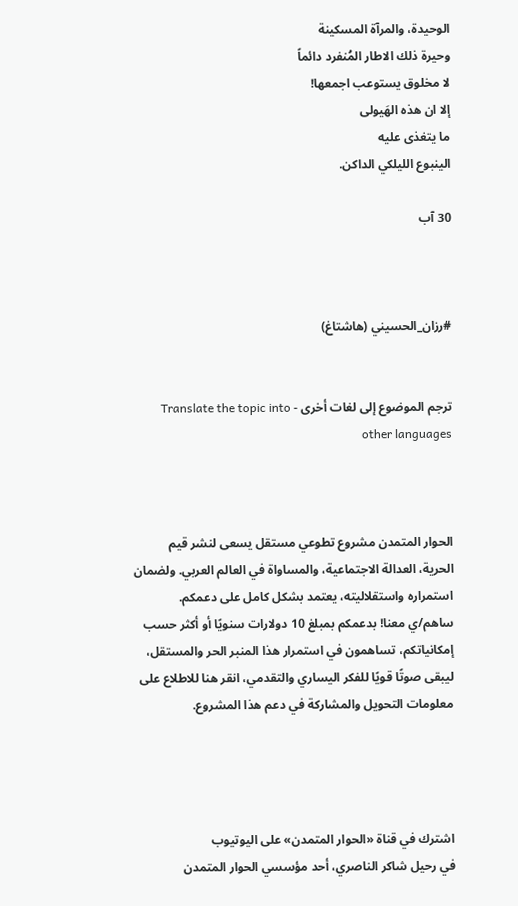الوحيدة، والمرآة المسكينة
وحيرة ذلك الاطار المُنفرد دائماً
لا مخلوق يستوعب اجمعها!
إلا ان هذه الهَيولى
ما يتغذى عليه
الينبوع الليلكي الداكن.

30 آب



#رزان_الحسيني (هاشتاغ)


ترجم الموضوع إلى لغات أخرى - Translate the topic into other languages



الحوار المتمدن مشروع تطوعي مستقل يسعى لنشر قيم الحرية، العدالة الاجتماعية، والمساواة في العالم العربي. ولضمان استمراره واستقلاليته، يعتمد بشكل كامل على دعمكم. ساهم/ي معنا! بدعمكم بمبلغ 10 دولارات سنويًا أو أكثر حسب إمكانياتكم، تساهمون في استمرار هذا المنبر الحر والمستقل، ليبقى صوتًا قويًا للفكر اليساري والتقدمي، انقر هنا للاطلاع على معلومات التحويل والمشاركة في دعم هذا المشروع.




اشترك في قناة «الحوار المتمدن» على اليوتيوب
في رحيل شاكر الناصري، أحد مؤسسي الحوار المتمدن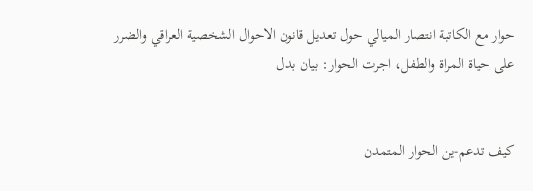حوار مع الكاتبة انتصار الميالي حول تعديل قانون الاحوال الشخصية العراقي والضرر على حياة المراة والطفل، اجرت الحوار: بيان بدل


كيف تدعم-ين الحوار المتمدن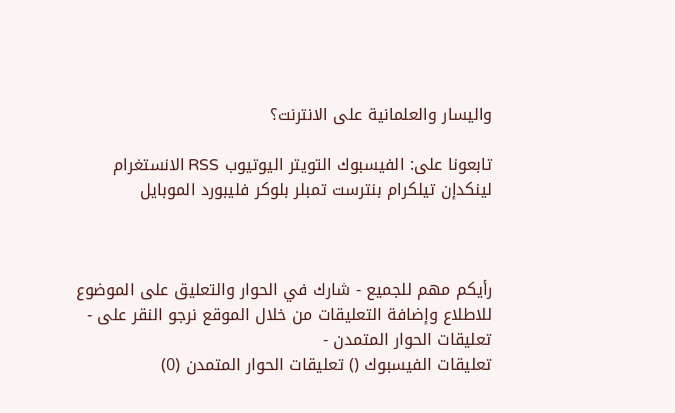واليسار والعلمانية على الانترنت؟

تابعونا على: الفيسبوك التويتر اليوتيوب RSS الانستغرام لينكدإن تيلكرام بنترست تمبلر بلوكر فليبورد الموبايل



رأيكم مهم للجميع - شارك في الحوار والتعليق على الموضوع
للاطلاع وإضافة التعليقات من خلال الموقع نرجو النقر على - تعليقات الحوار المتمدن -
تعليقات الفيسبوك () تعليقات الحوار المتمدن (0)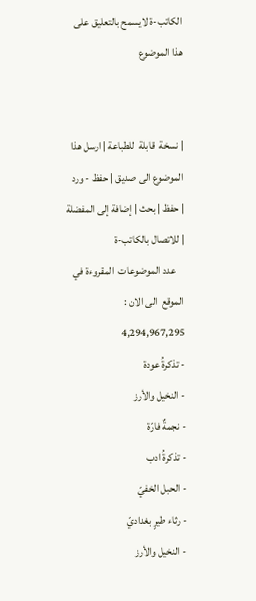الكاتب-ة لايسمح بالتعليق على هذا الموضوع


| نسخة  قابلة  للطباعة | ارسل هذا الموضوع الى صديق | حفظ - ورد
| حفظ | بحث | إضافة إلى المفضلة | للاتصال بالكاتب-ة
    عدد الموضوعات  المقروءة في الموقع  الى الان : 4,294,967,295
- تذكرةُ عودة
- النخيل والأرز
- نجمةٌ فارّة
- تذكرةُ ادب
- الحبل الخفيّ
- رثاء طيرٍ بغداديّ
- النخيل والأرز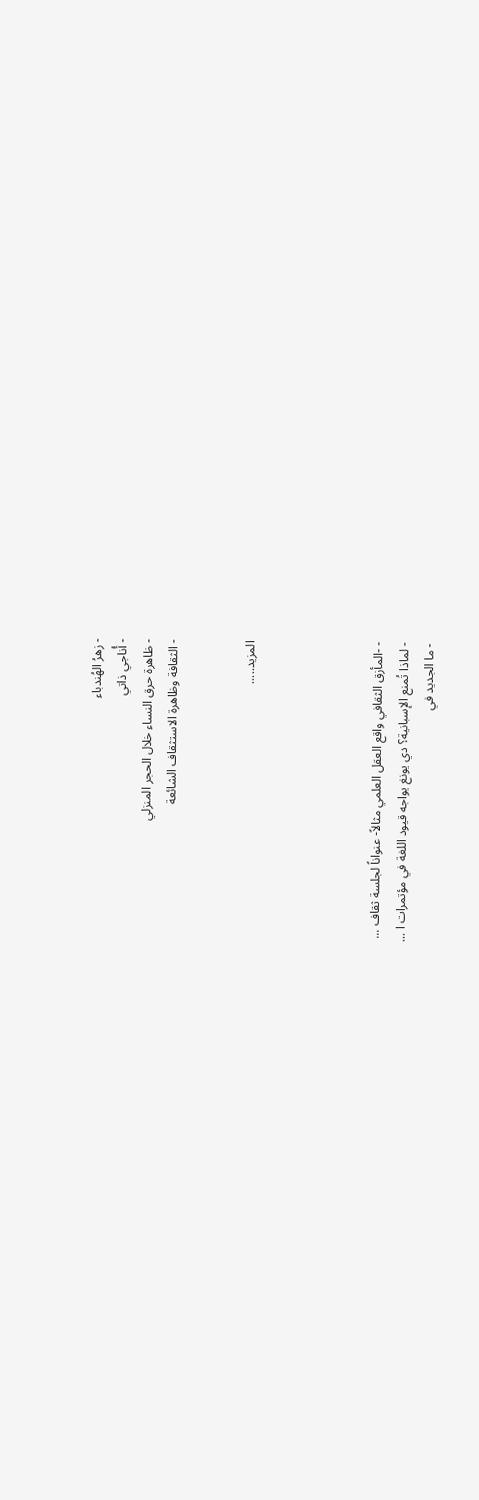- زهرُ الهُندباء
- أُناجي ذاتي
- ظاهرة حرق النساء خلال الحجر المنزلي
- الثقافة وظاهرة الاستثقاف الشائعة


المزيد.....




- -المأزق الثقافي واقع العقل العلمي مثالاً- عنواناً لجلسة ثقاف ...
- لماذا تُمنع الإسبانية؟ دي يونغ يواجه قيود اللغة في مؤتمرات ا ...
- ما الجديد في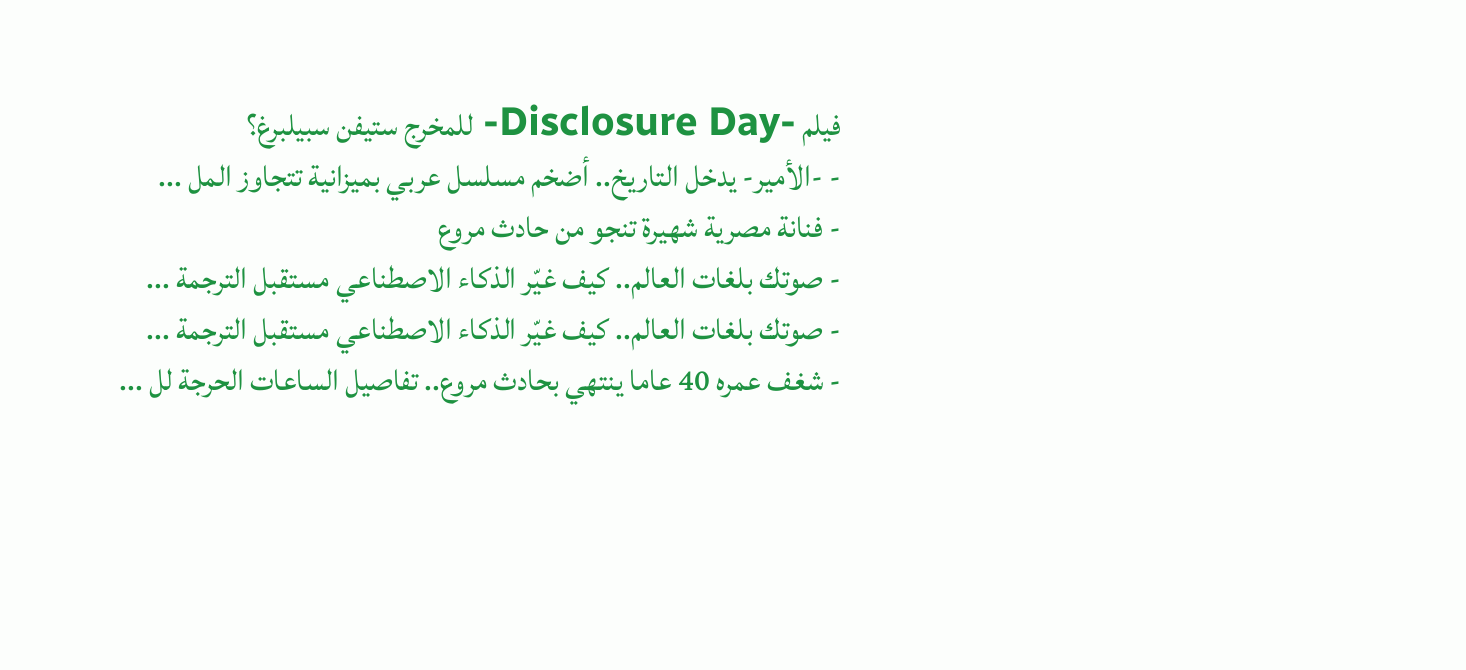فيلم -Disclosure Day- للمخرج ستيفن سبيلبرغ؟
- -الأمير- يدخل التاريخ.. أضخم مسلسل عربي بميزانية تتجاوز المل ...
- فنانة مصرية شهيرة تنجو من حادث مروع
- صوتك بلغات العالم.. كيف غيّر الذكاء الاصطناعي مستقبل الترجمة ...
- صوتك بلغات العالم.. كيف غيّر الذكاء الاصطناعي مستقبل الترجمة ...
- شغف عمره 40 عاما ينتهي بحادث مروع.. تفاصيل الساعات الحرجة لل ...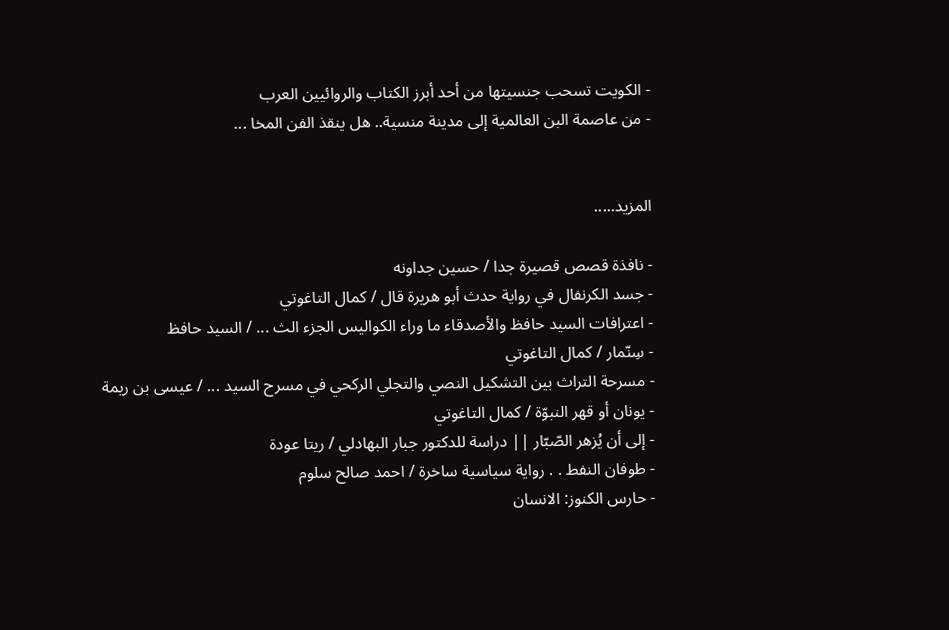- الكويت تسحب جنسيتها من أحد أبرز الكتاب والروائيين العرب
- من عاصمة البن العالمية إلى مدينة منسية.. هل ينقذ الفن المخا ...


المزيد.....

- نافذة قصص قصيرة جدا / حسين جداونه
- جسد الكرنفال في رواية حدث أبو هريرة قال / كمال التاغوتي
- اعترافات السيد حافظ والأصدقاء ما وراء الكواليس الجزء الث ... / السيد حافظ
- سِنّمار / كمال التاغوتي
- مسرحة التراث بين التشكيل النصي والتجلي الركحي في مسرح السيد ... / عيسى بن ريمة
- يونان أو قهر النبوّة / كمال التاغوتي
- إلى أن يُزهر الصّبّار || دراسة للدكتور جبار البهادلي / ريتا عودة
- طوفان النفط . . رواية سياسية ساخرة / احمد صالح سلوم
- حارس الكنوز: الانسان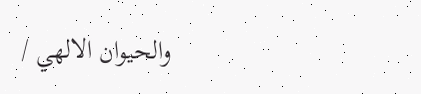والحيوان الالهي /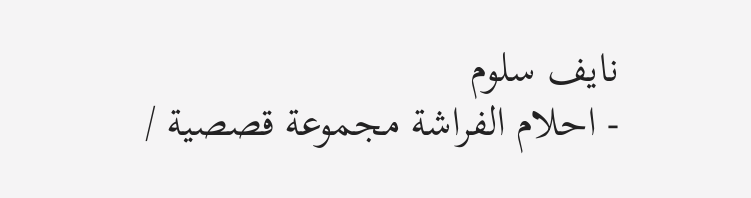نايف سلوم
- احلام الفراشة مجموعة قصصية /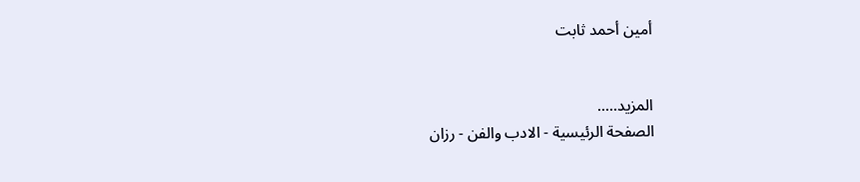أمين أحمد ثابت


المزيد.....
الصفحة الرئيسية - الادب والفن - رزان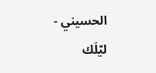الحسيني - ليّلَك